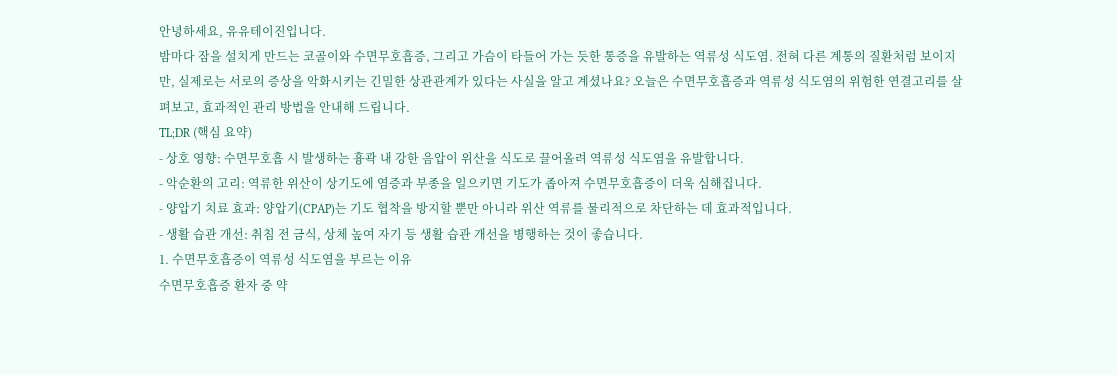안녕하세요, 유유테이진입니다.
밤마다 잠을 설치게 만드는 코골이와 수면무호흡증, 그리고 가슴이 타들어 가는 듯한 통증을 유발하는 역류성 식도염. 전혀 다른 계통의 질환처럼 보이지만, 실제로는 서로의 증상을 악화시키는 긴밀한 상관관계가 있다는 사실을 알고 계셨나요? 오늘은 수면무호흡증과 역류성 식도염의 위험한 연결고리를 살펴보고, 효과적인 관리 방법을 안내해 드립니다.
TL;DR (핵심 요약)
- 상호 영향: 수면무호흡 시 발생하는 흉곽 내 강한 음압이 위산을 식도로 끌어올려 역류성 식도염을 유발합니다.
- 악순환의 고리: 역류한 위산이 상기도에 염증과 부종을 일으키면 기도가 좁아져 수면무호흡증이 더욱 심해집니다.
- 양압기 치료 효과: 양압기(CPAP)는 기도 협착을 방지할 뿐만 아니라 위산 역류를 물리적으로 차단하는 데 효과적입니다.
- 생활 습관 개선: 취침 전 금식, 상체 높여 자기 등 생활 습관 개선을 병행하는 것이 좋습니다.
1. 수면무호흡증이 역류성 식도염을 부르는 이유
수면무호흡증 환자 중 약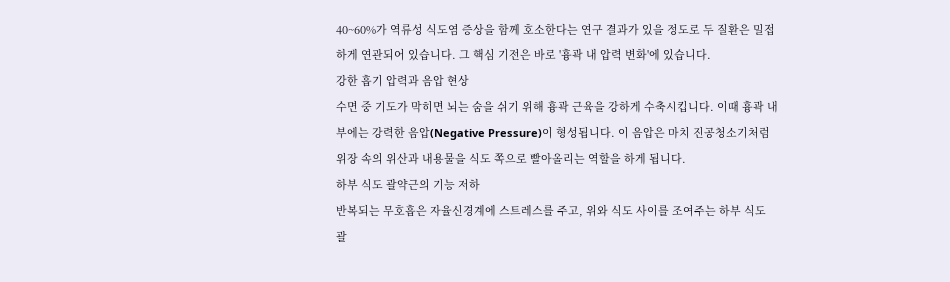40~60%가 역류성 식도염 증상을 함께 호소한다는 연구 결과가 있을 정도로 두 질환은 밀접하게 연관되어 있습니다. 그 핵심 기전은 바로 '흉곽 내 압력 변화'에 있습니다.
강한 흡기 압력과 음압 현상
수면 중 기도가 막히면 뇌는 숨을 쉬기 위해 흉곽 근육을 강하게 수축시킵니다. 이때 흉곽 내부에는 강력한 음압(Negative Pressure)이 형성됩니다. 이 음압은 마치 진공청소기처럼 위장 속의 위산과 내용물을 식도 쪽으로 빨아올리는 역할을 하게 됩니다.
하부 식도 괄약근의 기능 저하
반복되는 무호흡은 자율신경계에 스트레스를 주고, 위와 식도 사이를 조여주는 하부 식도 괄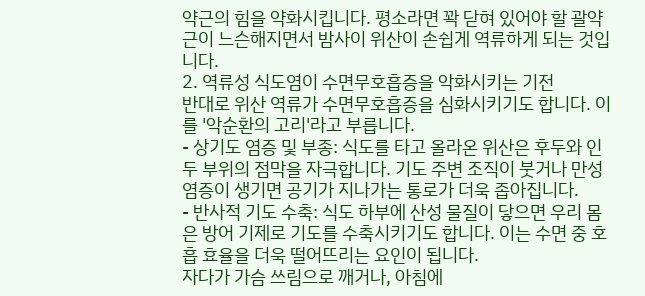약근의 힘을 약화시킵니다. 평소라면 꽉 닫혀 있어야 할 괄약근이 느슨해지면서 밤사이 위산이 손쉽게 역류하게 되는 것입니다.
2. 역류성 식도염이 수면무호흡증을 악화시키는 기전
반대로 위산 역류가 수면무호흡증을 심화시키기도 합니다. 이를 '악순환의 고리'라고 부릅니다.
- 상기도 염증 및 부종: 식도를 타고 올라온 위산은 후두와 인두 부위의 점막을 자극합니다. 기도 주변 조직이 붓거나 만성 염증이 생기면 공기가 지나가는 통로가 더욱 좁아집니다.
- 반사적 기도 수축: 식도 하부에 산성 물질이 닿으면 우리 몸은 방어 기제로 기도를 수축시키기도 합니다. 이는 수면 중 호흡 효율을 더욱 떨어뜨리는 요인이 됩니다.
자다가 가슴 쓰림으로 깨거나, 아침에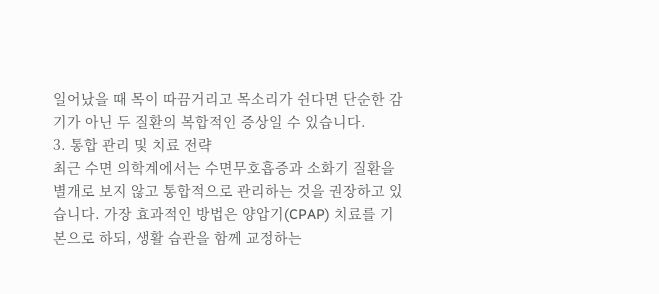일어났을 때 목이 따끔거리고 목소리가 쉰다면 단순한 감기가 아닌 두 질환의 복합적인 증상일 수 있습니다.
3. 통합 관리 및 치료 전략
최근 수면 의학계에서는 수면무호흡증과 소화기 질환을 별개로 보지 않고 통합적으로 관리하는 것을 권장하고 있습니다. 가장 효과적인 방법은 양압기(CPAP) 치료를 기본으로 하되, 생활 습관을 함께 교정하는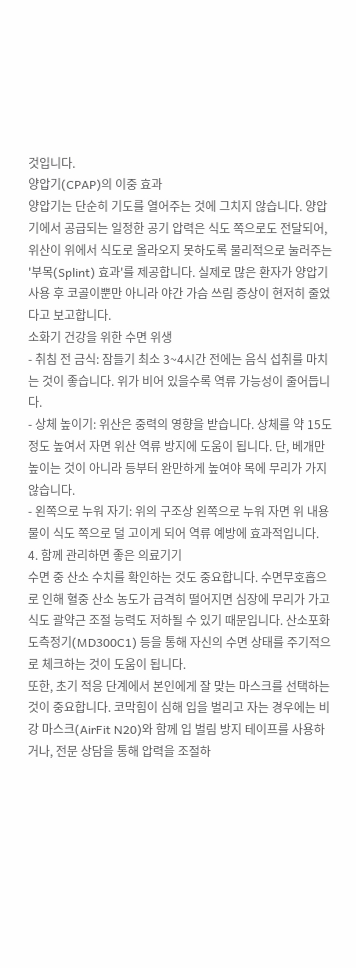것입니다.
양압기(CPAP)의 이중 효과
양압기는 단순히 기도를 열어주는 것에 그치지 않습니다. 양압기에서 공급되는 일정한 공기 압력은 식도 쪽으로도 전달되어, 위산이 위에서 식도로 올라오지 못하도록 물리적으로 눌러주는 '부목(Splint) 효과'를 제공합니다. 실제로 많은 환자가 양압기 사용 후 코골이뿐만 아니라 야간 가슴 쓰림 증상이 현저히 줄었다고 보고합니다.
소화기 건강을 위한 수면 위생
- 취침 전 금식: 잠들기 최소 3~4시간 전에는 음식 섭취를 마치는 것이 좋습니다. 위가 비어 있을수록 역류 가능성이 줄어듭니다.
- 상체 높이기: 위산은 중력의 영향을 받습니다. 상체를 약 15도 정도 높여서 자면 위산 역류 방지에 도움이 됩니다. 단, 베개만 높이는 것이 아니라 등부터 완만하게 높여야 목에 무리가 가지 않습니다.
- 왼쪽으로 누워 자기: 위의 구조상 왼쪽으로 누워 자면 위 내용물이 식도 쪽으로 덜 고이게 되어 역류 예방에 효과적입니다.
4. 함께 관리하면 좋은 의료기기
수면 중 산소 수치를 확인하는 것도 중요합니다. 수면무호흡으로 인해 혈중 산소 농도가 급격히 떨어지면 심장에 무리가 가고 식도 괄약근 조절 능력도 저하될 수 있기 때문입니다. 산소포화도측정기(MD300C1) 등을 통해 자신의 수면 상태를 주기적으로 체크하는 것이 도움이 됩니다.
또한, 초기 적응 단계에서 본인에게 잘 맞는 마스크를 선택하는 것이 중요합니다. 코막힘이 심해 입을 벌리고 자는 경우에는 비강 마스크(AirFit N20)와 함께 입 벌림 방지 테이프를 사용하거나, 전문 상담을 통해 압력을 조절하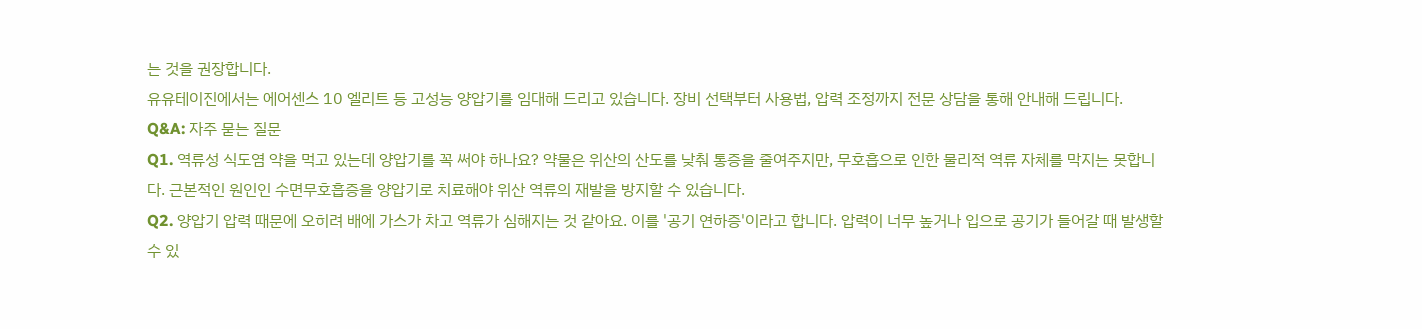는 것을 권장합니다.
유유테이진에서는 에어센스 10 엘리트 등 고성능 양압기를 임대해 드리고 있습니다. 장비 선택부터 사용법, 압력 조정까지 전문 상담을 통해 안내해 드립니다.
Q&A: 자주 묻는 질문
Q1. 역류성 식도염 약을 먹고 있는데 양압기를 꼭 써야 하나요? 약물은 위산의 산도를 낮춰 통증을 줄여주지만, 무호흡으로 인한 물리적 역류 자체를 막지는 못합니다. 근본적인 원인인 수면무호흡증을 양압기로 치료해야 위산 역류의 재발을 방지할 수 있습니다.
Q2. 양압기 압력 때문에 오히려 배에 가스가 차고 역류가 심해지는 것 같아요. 이를 '공기 연하증'이라고 합니다. 압력이 너무 높거나 입으로 공기가 들어갈 때 발생할 수 있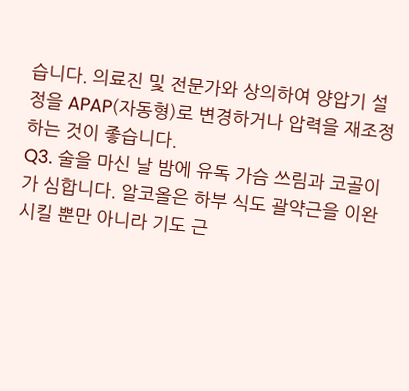습니다. 의료진 및 전문가와 상의하여 양압기 설정을 APAP(자동형)로 변경하거나 압력을 재조정하는 것이 좋습니다.
Q3. 술을 마신 날 밤에 유독 가슴 쓰림과 코골이가 심합니다. 알코올은 하부 식도 괄약근을 이완시킬 뿐만 아니라 기도 근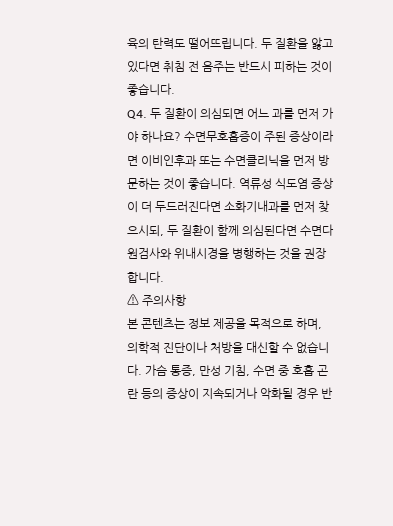육의 탄력도 떨어뜨립니다. 두 질환을 앓고 있다면 취침 전 음주는 반드시 피하는 것이 좋습니다.
Q4. 두 질환이 의심되면 어느 과를 먼저 가야 하나요? 수면무호흡증이 주된 증상이라면 이비인후과 또는 수면클리닉을 먼저 방문하는 것이 좋습니다. 역류성 식도염 증상이 더 두드러진다면 소화기내과를 먼저 찾으시되, 두 질환이 함께 의심된다면 수면다원검사와 위내시경을 병행하는 것을 권장합니다.
⚠ 주의사항
본 콘텐츠는 정보 제공을 목적으로 하며, 의학적 진단이나 처방을 대신할 수 없습니다. 가슴 통증, 만성 기침, 수면 중 호흡 곤란 등의 증상이 지속되거나 악화될 경우 반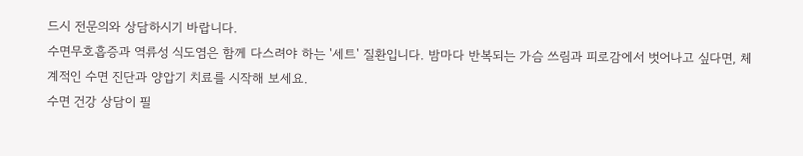드시 전문의와 상담하시기 바랍니다.
수면무호흡증과 역류성 식도염은 함께 다스려야 하는 '세트' 질환입니다. 밤마다 반복되는 가슴 쓰림과 피로감에서 벗어나고 싶다면, 체계적인 수면 진단과 양압기 치료를 시작해 보세요.
수면 건강 상담이 필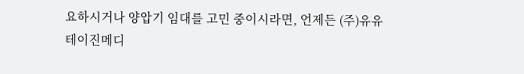요하시거나 양압기 임대를 고민 중이시라면, 언제든 (주)유유테이진메디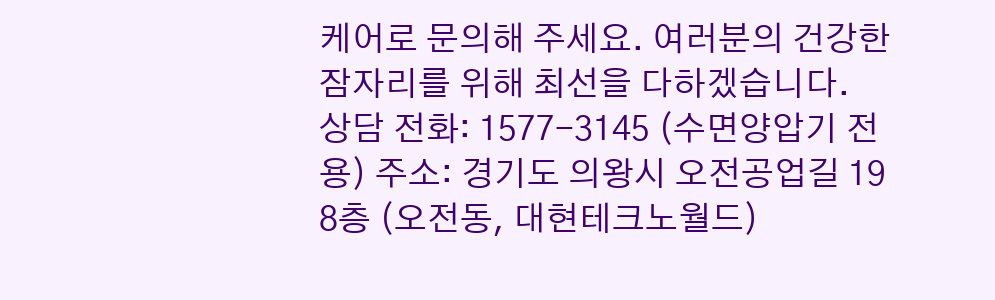케어로 문의해 주세요. 여러분의 건강한 잠자리를 위해 최선을 다하겠습니다.
상담 전화: 1577-3145 (수면양압기 전용) 주소: 경기도 의왕시 오전공업길 19 8층 (오전동, 대현테크노월드)